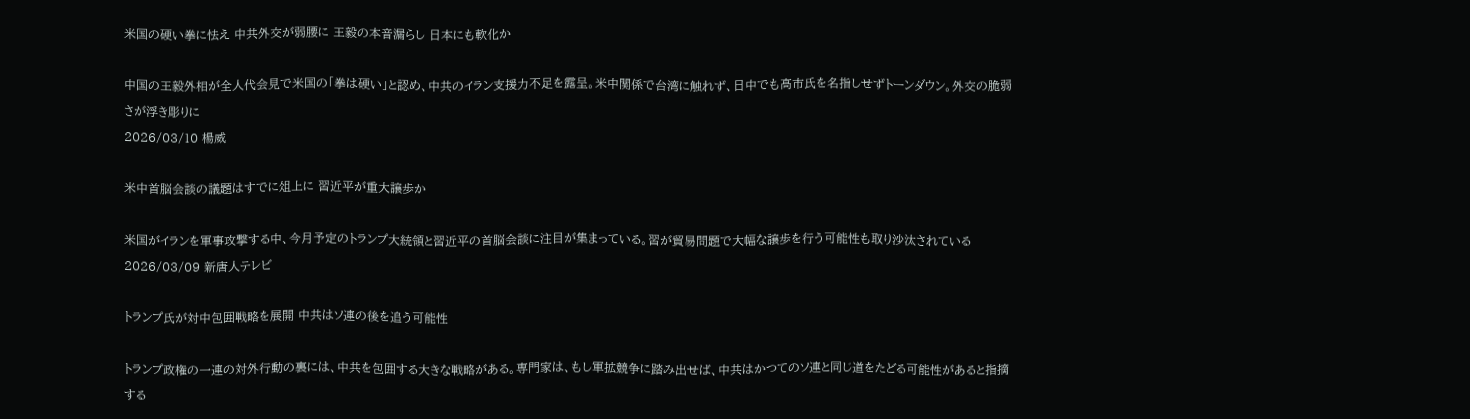米国の硬い拳に怯え 中共外交が弱腰に 王毅の本音漏らし 日本にも軟化か

中国の王毅外相が全人代会見で米国の「拳は硬い」と認め、中共のイラン支援力不足を露呈。米中関係で台湾に触れず、日中でも高市氏を名指しせずトーンダウン。外交の脆弱さが浮き彫りに
2026/03/10 楊威

米中首脳会談の議題はすでに俎上に 習近平が重大譲歩か

米国がイランを軍事攻撃する中、今月予定のトランプ大統領と習近平の首脳会談に注目が集まっている。習が貿易問題で大幅な譲歩を行う可能性も取り沙汰されている
2026/03/09 新唐人テレビ

トランプ氏が対中包囲戦略を展開 中共はソ連の後を追う可能性

トランプ政権の一連の対外行動の裏には、中共を包囲する大きな戦略がある。専門家は、もし軍拡競争に踏み出せば、中共はかつてのソ連と同じ道をたどる可能性があると指摘する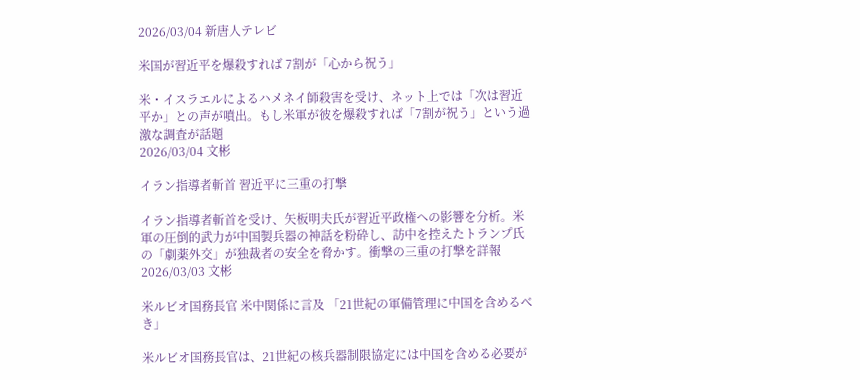2026/03/04 新唐人テレビ

米国が習近平を爆殺すれば 7割が「心から祝う」

米・イスラエルによるハメネイ師殺害を受け、ネット上では「次は習近平か」との声が噴出。もし米軍が彼を爆殺すれば「7割が祝う」という過激な調査が話題
2026/03/04 文彬

イラン指導者斬首 習近平に三重の打撃

イラン指導者斬首を受け、矢板明夫氏が習近平政権への影響を分析。米軍の圧倒的武力が中国製兵器の神話を粉砕し、訪中を控えたトランプ氏の「劇薬外交」が独裁者の安全を脅かす。衝撃の三重の打撃を詳報
2026/03/03 文彬

米ルビオ国務長官 米中関係に言及 「21世紀の軍備管理に中国を含めるべき」

米ルビオ国務長官は、21世紀の核兵器制限協定には中国を含める必要が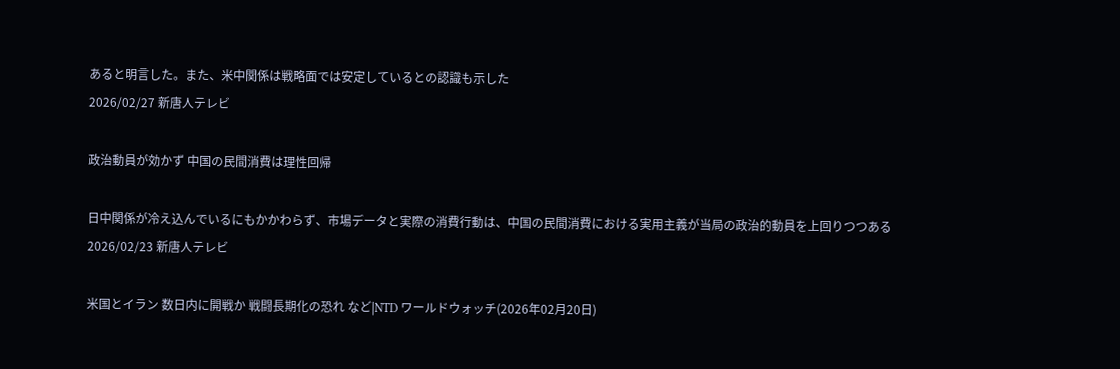あると明言した。また、米中関係は戦略面では安定しているとの認識も示した
2026/02/27 新唐人テレビ

政治動員が効かず 中国の民間消費は理性回帰

日中関係が冷え込んでいるにもかかわらず、市場データと実際の消費行動は、中国の民間消費における実用主義が当局の政治的動員を上回りつつある
2026/02/23 新唐人テレビ

米国とイラン 数日内に開戦か 戦闘長期化の恐れ など|NTD ワールドウォッチ(2026年02月20日)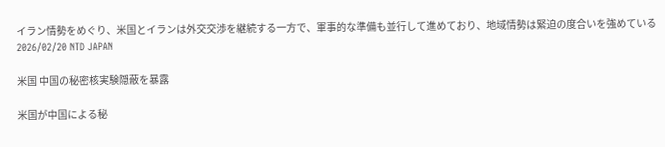イラン情勢をめぐり、米国とイランは外交交渉を継続する一方で、軍事的な準備も並行して進めており、地域情勢は緊迫の度合いを強めている
2026/02/20 NTD JAPAN

米国 中国の秘密核実験隠蔽を暴露

米国が中国による秘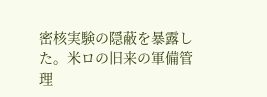密核実験の隠蔽を暴露した。米ロの旧来の軍備管理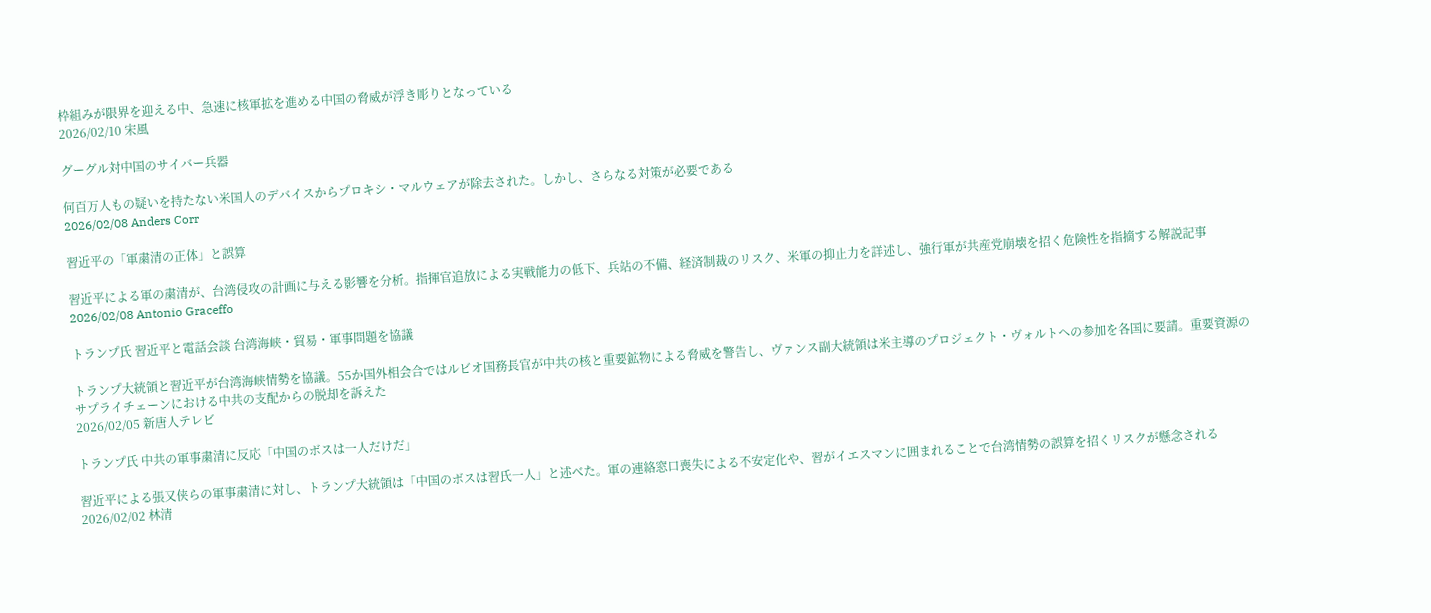枠組みが限界を迎える中、急速に核軍拡を進める中国の脅威が浮き彫りとなっている
2026/02/10 宋風

グーグル対中国のサイバー兵器

何百万人もの疑いを持たない米国人のデバイスからプロキシ・マルウェアが除去された。しかし、さらなる対策が必要である
2026/02/08 Anders Corr

習近平の「軍粛清の正体」と誤算

習近平による軍の粛清が、台湾侵攻の計画に与える影響を分析。指揮官追放による実戦能力の低下、兵站の不備、経済制裁のリスク、米軍の抑止力を詳述し、強行軍が共産党崩壊を招く危険性を指摘する解説記事
2026/02/08 Antonio Graceffo

トランプ氏 習近平と電話会談 台湾海峡・貿易・軍事問題を協議

トランプ大統領と習近平が台湾海峡情勢を協議。55か国外相会合ではルビオ国務長官が中共の核と重要鉱物による脅威を警告し、ヴァンス副大統領は米主導のプロジェクト・ヴォルトへの参加を各国に要請。重要資源のサプライチェーンにおける中共の支配からの脱却を訴えた
2026/02/05 新唐人テレビ

トランプ氏 中共の軍事粛清に反応「中国のボスは一人だけだ」

習近平による張又侠らの軍事粛清に対し、トランプ大統領は「中国のボスは習氏一人」と述べた。軍の連絡窓口喪失による不安定化や、習がイエスマンに囲まれることで台湾情勢の誤算を招くリスクが懸念される
2026/02/02 林清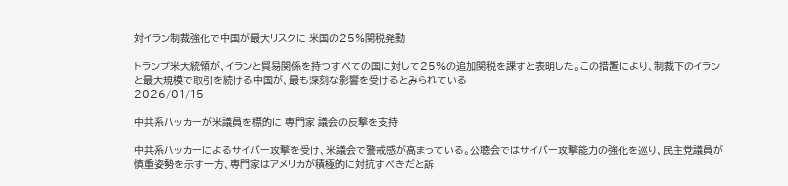対イラン制裁強化で中国が最大リスクに 米国の25%関税発動

トランプ米大統領が、イランと貿易関係を持つすべての国に対して25%の追加関税を課すと表明した。この措置により、制裁下のイランと最大規模で取引を続ける中国が、最も深刻な影響を受けるとみられている
2026/01/15

中共系ハッカーが米議員を標的に 専門家 議会の反撃を支持

中共系ハッカーによるサイバー攻撃を受け、米議会で警戒感が高まっている。公聴会ではサイバー攻撃能力の強化を巡り、民主党議員が慎重姿勢を示す一方、専門家はアメリカが積極的に対抗すべきだと訴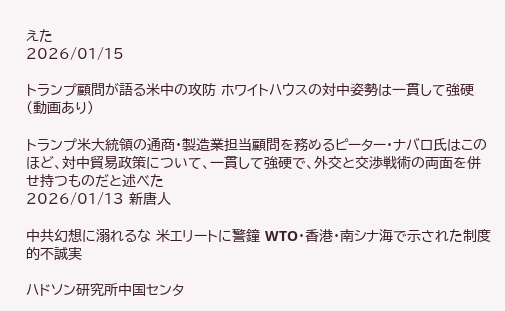えた
2026/01/15

トランプ顧問が語る米中の攻防 ホワイトハウスの対中姿勢は一貫して強硬(動画あり)

トランプ米大統領の通商・製造業担当顧問を務めるピーター・ナバロ氏はこのほど、対中貿易政策について、一貫して強硬で、外交と交渉戦術の両面を併せ持つものだと述べた
2026/01/13 新唐人

中共幻想に溺れるな 米エリートに警鐘 WTO・香港・南シナ海で示された制度的不誠実

ハドソン研究所中国センタ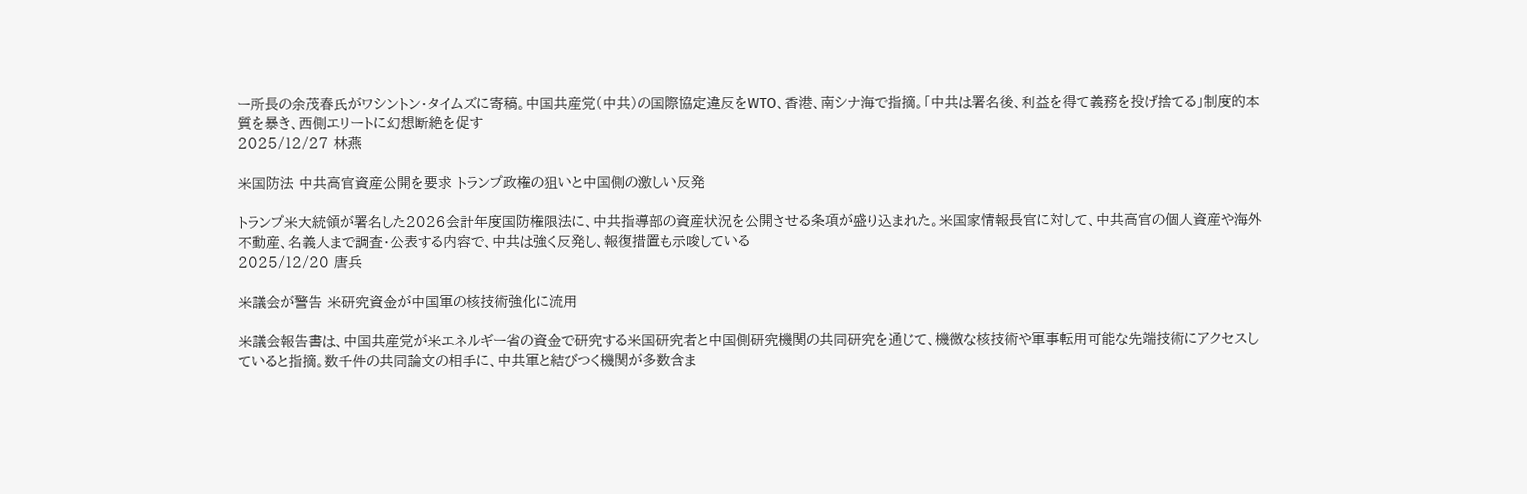ー所長の余茂春氏がワシントン・タイムズに寄稿。中国共産党(中共)の国際協定違反をWTO、香港、南シナ海で指摘。「中共は署名後、利益を得て義務を投げ捨てる」制度的本質を暴き、西側エリートに幻想断絶を促す
2025/12/27 林燕

米国防法 中共高官資産公開を要求 トランプ政権の狙いと中国側の激しい反発

トランプ米大統領が署名した2026会計年度国防権限法に、中共指導部の資産状況を公開させる条項が盛り込まれた。米国家情報長官に対して、中共高官の個人資産や海外不動産、名義人まで調査・公表する内容で、中共は強く反発し、報復措置も示唆している
2025/12/20 唐兵

米議会が警告 米研究資金が中国軍の核技術強化に流用

米議会報告書は、中国共産党が米エネルギー省の資金で研究する米国研究者と中国側研究機関の共同研究を通じて、機微な核技術や軍事転用可能な先端技術にアクセスしていると指摘。数千件の共同論文の相手に、中共軍と結びつく機関が多数含ま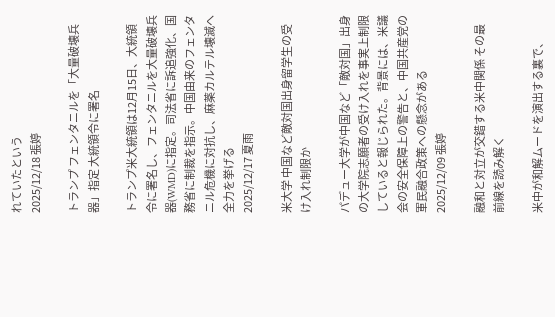れていたという
2025/12/18 張婷

トランプ フェンタニルを「大量破壊兵器」指定 大統領令に署名

トランプ米大統領は12月15日、大統領令に署名し、フェンタニルを大量破壊兵器(WMD)に指定。司法省に訴追強化、国務省に制裁を指示。中国由来のフェンタニル危機に対抗し、麻薬カルテル壊滅へ全力を挙げる
2025/12/17 夏雨

米大学 中国など敵対国出身留学生の受け入れ制限か

パデュー大学が中国など「敵対国」出身の大学院志願者の受け入れを事実上制限していると報じられた。背景には、米議会の安全保障上の警告と、中国共産党の軍民融合政策への懸念がある
2025/12/09 張婷

融和と対立が交錯する米中関係 その最前線を読み解く

米中が和解ムードを演出する裏で、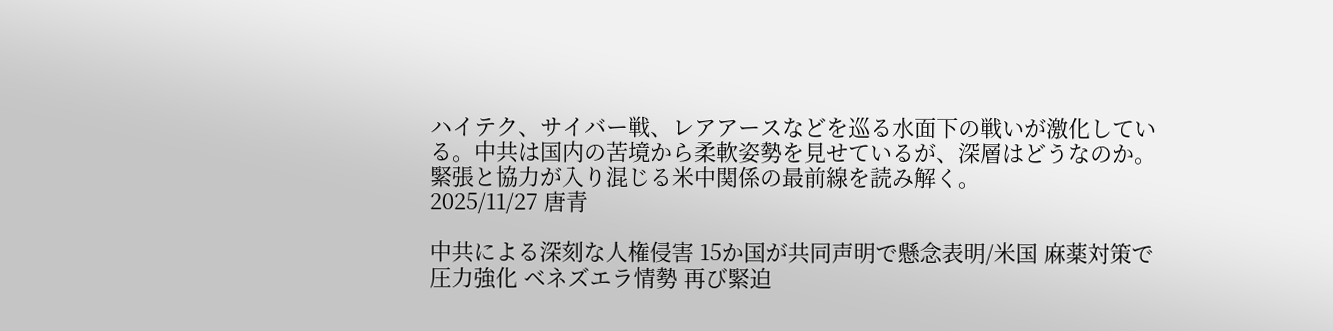ハイテク、サイバー戦、レアアースなどを巡る水面下の戦いが激化している。中共は国内の苦境から柔軟姿勢を見せているが、深層はどうなのか。緊張と協力が入り混じる米中関係の最前線を読み解く。
2025/11/27 唐青

中共による深刻な人権侵害 15か国が共同声明で懸念表明/米国 麻薬対策で圧力強化 ベネズエラ情勢 再び緊迫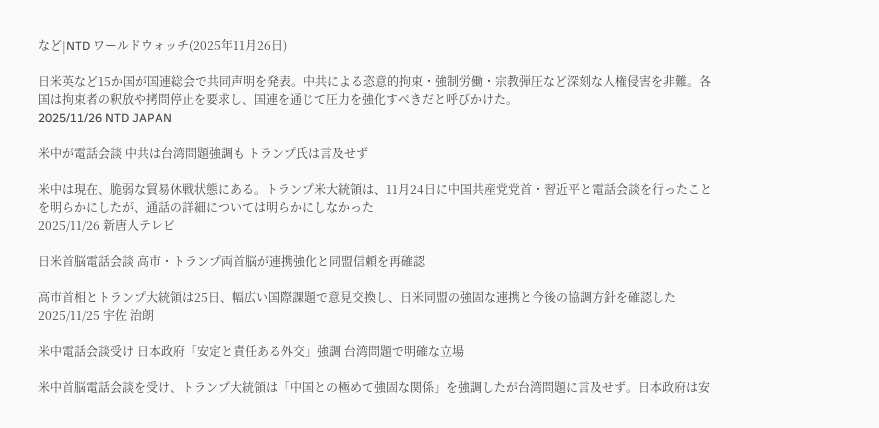など|NTD ワールドウォッチ(2025年11月26日)

日米英など15か国が国連総会で共同声明を発表。中共による恣意的拘束・強制労働・宗教弾圧など深刻な人権侵害を非難。各国は拘束者の釈放や拷問停止を要求し、国連を通じて圧力を強化すべきだと呼びかけた。
2025/11/26 NTD JAPAN

米中が電話会談 中共は台湾問題強調も トランプ氏は言及せず

米中は現在、脆弱な貿易休戦状態にある。トランプ米大統領は、11月24日に中国共産党党首・習近平と電話会談を行ったことを明らかにしたが、通話の詳細については明らかにしなかった
2025/11/26 新唐人テレビ

日米首脳電話会談 高市・トランプ両首脳が連携強化と同盟信頼を再確認

高市首相とトランプ大統領は25日、幅広い国際課題で意見交換し、日米同盟の強固な連携と今後の協調方針を確認した
2025/11/25 宇佐 治朗

米中電話会談受け 日本政府「安定と責任ある外交」強調 台湾問題で明確な立場

米中首脳電話会談を受け、トランプ大統領は「中国との極めて強固な関係」を強調したが台湾問題に言及せず。日本政府は安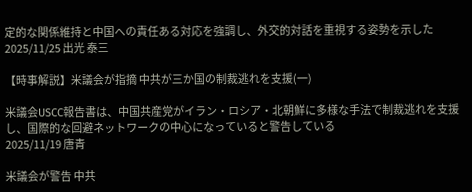定的な関係維持と中国への責任ある対応を強調し、外交的対話を重視する姿勢を示した
2025/11/25 出光 泰三

【時事解説】米議会が指摘 中共が三か国の制裁逃れを支援(一)

米議会USCC報告書は、中国共産党がイラン・ロシア・北朝鮮に多様な手法で制裁逃れを支援し、国際的な回避ネットワークの中心になっていると警告している
2025/11/19 唐青

米議会が警告 中共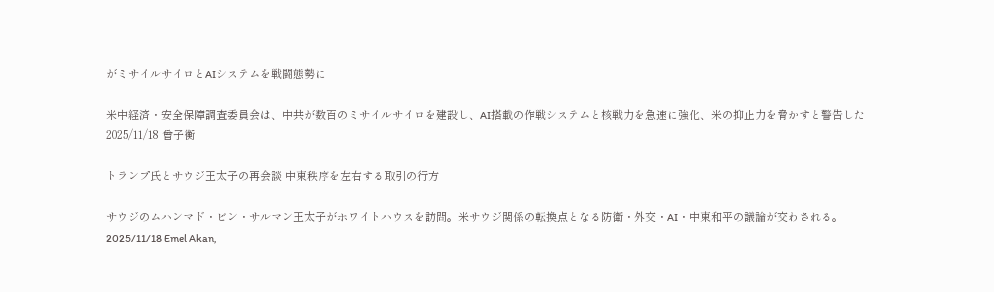がミサイルサイロとAIシステムを戦闘態勢に

米中経済・安全保障調査委員会は、中共が数百のミサイルサイロを建設し、AI搭載の作戦システムと核戦力を急速に強化、米の抑止力を脅かすと警告した
2025/11/18 曾子衡

トランプ氏とサウジ王太子の再会談 中東秩序を左右する取引の行方

サウジのムハンマド・ビン・サルマン王太子がホワイトハウスを訪問。米サウジ関係の転換点となる防衛・外交・AI・中東和平の議論が交わされる。
2025/11/18 Emel Akan,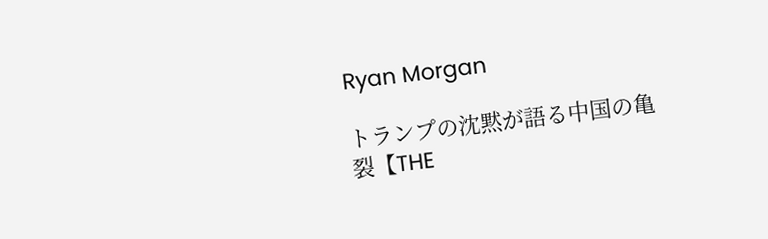Ryan Morgan

トランプの沈黙が語る中国の亀裂【THE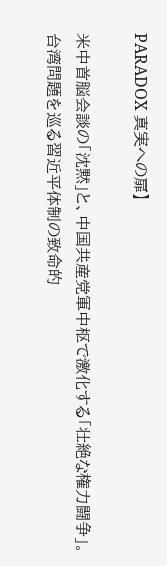PARADOX 真実への扉】

米中首脳会談の「沈黙」と、中国共産党軍中枢で激化する「壮絶な権力闘争」。台湾問題を巡る習近平体制の致命的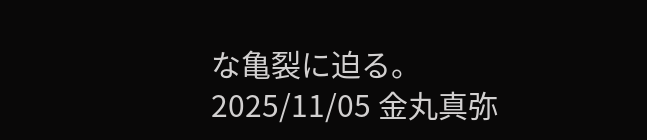な亀裂に迫る。
2025/11/05 金丸真弥